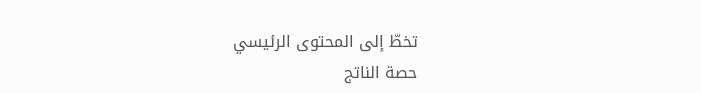تخطّ إلى المحتوى الرئيسي
حصة الناتج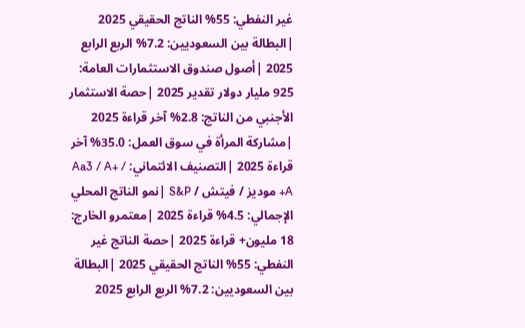غير النفطي: 55% الناتج الحقيقي 2025 |البطالة بين السعوديين: 7.2% الربع الرابع 2025 |أصول صندوق الاستثمارات العامة: 925 مليار دولار تقدير 2025 |حصة الاستثمار الأجنبي من الناتج: 2.8% آخر قراءة 2025 |مشاركة المرأة في سوق العمل: 35.0% آخر قراءة 2025 |التصنيف الائتماني: Aa3 / A+ / A+ موديز / فيتش / S&P |نمو الناتج المحلي الإجمالي: 4.5% قراءة 2025 |معتمرو الخارج: 18 مليون+ قراءة 2025 |حصة الناتج غير النفطي: 55% الناتج الحقيقي 2025 |البطالة بين السعوديين: 7.2% الربع الرابع 2025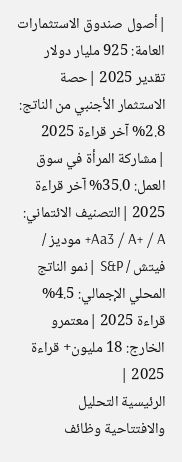|أصول صندوق الاستثمارات العامة: 925 مليار دولار تقدير 2025 |حصة الاستثمار الأجنبي من الناتج: 2.8% آخر قراءة 2025 |مشاركة المرأة في سوق العمل: 35.0% آخر قراءة 2025 |التصنيف الائتماني: Aa3 / A+ / A+ موديز / فيتش / S&P |نمو الناتج المحلي الإجمالي: 4.5% قراءة 2025 |معتمرو الخارج: 18 مليون+ قراءة 2025 |
الرئيسية التحليل والافتتاحية وظائف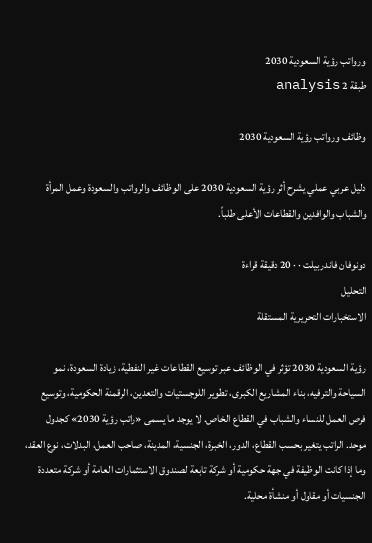ورواتب رؤية السعودية 2030
طبقة 2 analysis

وظائف ورواتب رؤية السعودية 2030

دليل عربي عملي يشرح أثر رؤية السعودية 2030 على الوظائف والرواتب والسعودة وعمل المرأة والشباب والوافدين والقطاعات الأعلى طلباً.

دونوفان فاندربيلت · · 20 دقيقة قراءة
التحليل
الاستخبارات التحريرية المستقلة

رؤية السعودية 2030 تؤثر في الوظائف عبر توسيع القطاعات غير النفطية، زيادة السعودة، نمو السياحة والترفيه، بناء المشاريع الكبرى، تطوير اللوجستيات والتعدين، الرقمنة الحكومية، وتوسيع فرص العمل للنساء والشباب في القطاع الخاص. لا يوجد ما يسمى «راتب رؤية 2030» كجدول موحد. الراتب يتغير بحسب القطاع، الدور، الخبرة، الجنسية، المدينة، صاحب العمل، البدلات، نوع العقد، وما إذا كانت الوظيفة في جهة حكومية أو شركة تابعة لصندوق الاستثمارات العامة أو شركة متعددة الجنسيات أو مقاول أو منشأة محلية.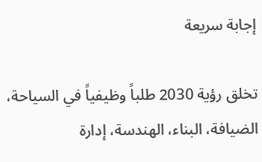إجابة سريعة

تخلق رؤية 2030 طلباً وظيفياً في السياحة، الضيافة، البناء، الهندسة، إدارة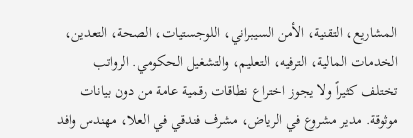المشاريع، التقنية، الأمن السيبراني، اللوجستيات، الصحة، التعدين، الخدمات المالية، الترفيه، التعليم، والتشغيل الحكومي. الرواتب تختلف كثيراً ولا يجوز اختراع نطاقات رقمية عامة من دون بيانات موثوقة. مدير مشروع في الرياض، مشرف فندقي في العلا، مهندس وافد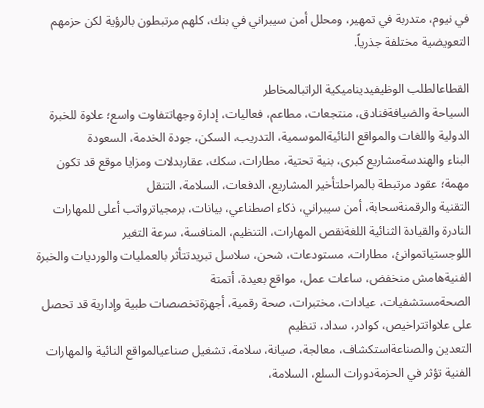في نيوم، متدربة في تمهير، ومحلل أمن سيبراني في بنك، كلهم مرتبطون بالرؤية لكن حزمهم التعويضية مختلفة جذرياً.

القطاعالطلب الوظيفيديناميكية الراتبالمخاطر
السياحة والضيافةفنادق، منتجعات، مطاعم، فعاليات، إدارة وجهاتتفاوت واسع؛ علاوة للخبرة الدولية واللغات والمواقع النائيةالموسمية، التدريب، السكن، جودة الخدمة، السعودة
البناء والهندسةمشاريع كبرى، بنية تحتية، مطارات، سكك، عقاربدلات ومزايا موقع قد تكون مهمة؛ عقود مرتبطة بالمراحلتأخير المشاريع، الدفعات، السلامة، التنقل
التقنية والرقمنةسحابة، أمن سيبراني، ذكاء اصطناعي، بيانات، برمجياترواتب أعلى للمهارات النادرة والقيادة الثنائية اللغةنقص المهارات، التنظيم، المنافسة، سرعة التغير
اللوجستياتموانئ، مطارات، مستودعات، شحن، سلاسل تبريدتتأثر بالعمليات والورديات والخبرة الفنيةهامش منخفض، ساعات عمل، مواقع بعيدة، أتمتة
الصحةمستشفيات، عيادات، مختبرات، صحة رقمية، أجهزةتخصصات طبية وإدارية قد تحصل على علاواتتراخيص، كوادر، سداد، تنظيم
التعدين والصناعةاستكشاف، معالجة، صيانة، سلامة، تشغيل صناعيالمواقع النائية والمهارات الفنية تؤثر في الحزمةدورات السلع، السلامة،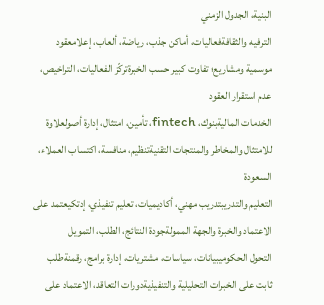البنية، الجدول الزمني
الترفيه والثقافةفعاليات، أماكن جذب، رياضة، ألعاب، إعلامعقود موسمية ومشاريع؛ تفاوت كبير حسب الخبرةتركّز الفعاليات، التراخيص، عدم استقرار العقود
الخدمات الماليةبنوك، fintech، تأمين، امتثال، إدارة أصولعلاوة للامتثال والمخاطر والمنتجات التقنيةتنظيم، منافسة، اكتساب العملاء، السعودة
التعليم والتدريبتدريب مهني، أكاديميات، تعليم تنفيذي، إدتكيعتمد على الاعتماد والخبرة والجهة الممولةجودة النتائج، الطلب، التمويل
التحول الحكوميبيانات، سياسات، مشتريات، إدارة برامج، رقمنةطلب ثابت على الخبرات التحليلية والتنفيذيةدورات التعاقد، الاعتماد على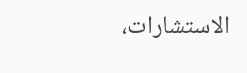الاستشارات،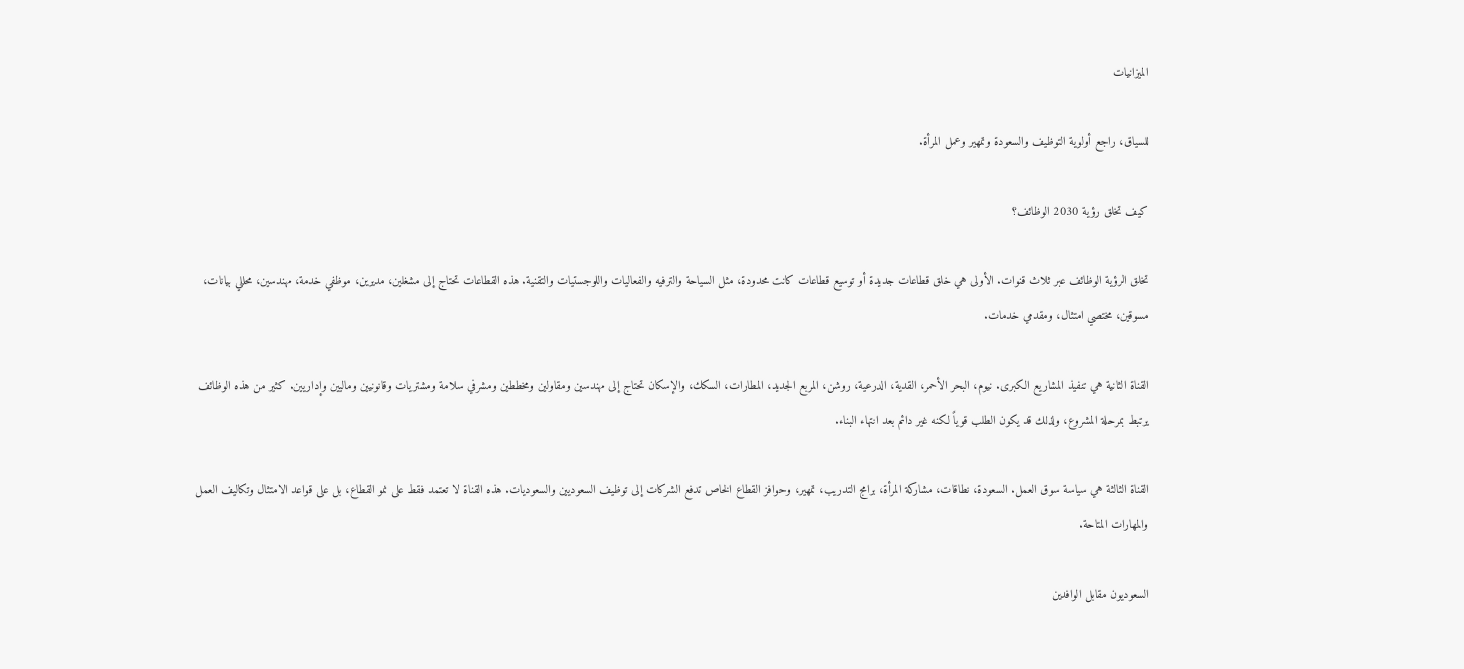الميزانيات

للسياق، راجع أولوية التوظيف والسعودة وتمهير وعمل المرأة.

كيف تخلق رؤية 2030 الوظائف؟

تخلق الرؤية الوظائف عبر ثلاث قنوات. الأولى هي خلق قطاعات جديدة أو توسيع قطاعات كانت محدودة، مثل السياحة والترفيه والفعاليات واللوجستيات والتقنية. هذه القطاعات تحتاج إلى مشغلين، مديرين، موظفي خدمة، مهندسين، محللي بيانات، مسوقين، مختصي امتثال، ومقدمي خدمات.

القناة الثانية هي تنفيذ المشاريع الكبرى. نيوم، البحر الأحمر، القدية، الدرعية، روشن، المربع الجديد، المطارات، السكك، والإسكان تحتاج إلى مهندسين ومقاولين ومخططين ومشرفي سلامة ومشتريات وقانونيين وماليين وإداريين. كثير من هذه الوظائف يرتبط بمرحلة المشروع، ولذلك قد يكون الطلب قوياً لكنه غير دائم بعد انتهاء البناء.

القناة الثالثة هي سياسة سوق العمل. السعودة، نطاقات، مشاركة المرأة، برامج التدريب، تمهير، وحوافز القطاع الخاص تدفع الشركات إلى توظيف السعوديين والسعوديات. هذه القناة لا تعتمد فقط على نمو القطاع، بل على قواعد الامتثال وتكاليف العمل والمهارات المتاحة.

السعوديون مقابل الوافدين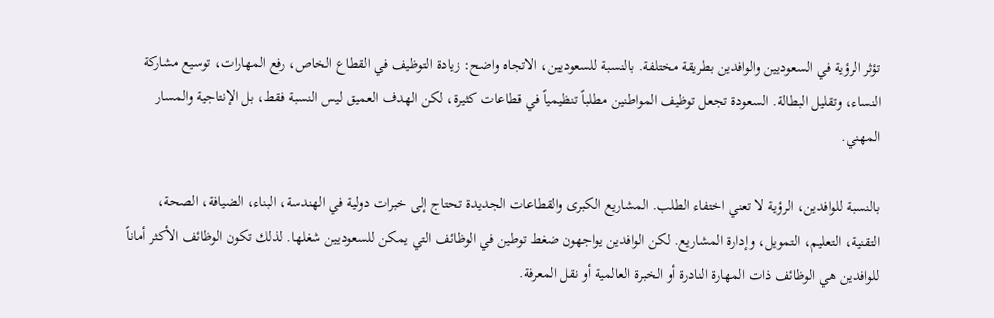تؤثر الرؤية في السعوديين والوافدين بطريقة مختلفة. بالنسبة للسعوديين، الاتجاه واضح: زيادة التوظيف في القطاع الخاص، رفع المهارات، توسيع مشاركة النساء، وتقليل البطالة. السعودة تجعل توظيف المواطنين مطلباً تنظيمياً في قطاعات كثيرة، لكن الهدف العميق ليس النسبة فقط، بل الإنتاجية والمسار المهني.

بالنسبة للوافدين، الرؤية لا تعني اختفاء الطلب. المشاريع الكبرى والقطاعات الجديدة تحتاج إلى خبرات دولية في الهندسة، البناء، الضيافة، الصحة، التقنية، التعليم، التمويل، وإدارة المشاريع. لكن الوافدين يواجهون ضغط توطين في الوظائف التي يمكن للسعوديين شغلها. لذلك تكون الوظائف الأكثر أماناً للوافدين هي الوظائف ذات المهارة النادرة أو الخبرة العالمية أو نقل المعرفة.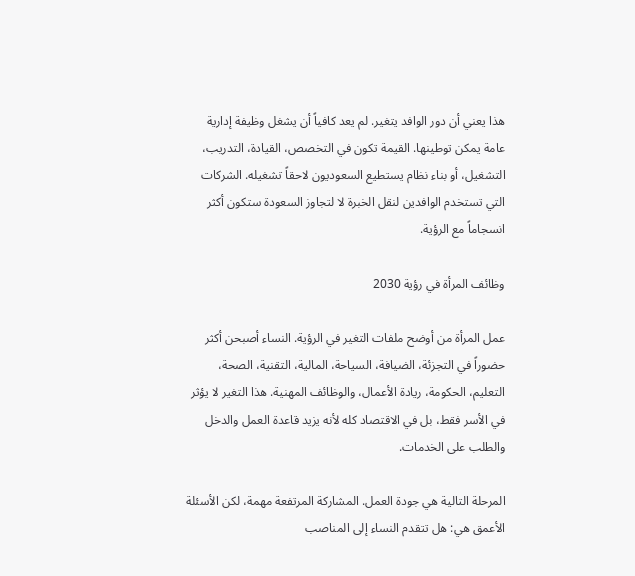هذا يعني أن دور الوافد يتغير. لم يعد كافياً أن يشغل وظيفة إدارية عامة يمكن توطينها. القيمة تكون في التخصص، القيادة، التدريب، التشغيل، أو بناء نظام يستطيع السعوديون لاحقاً تشغيله. الشركات التي تستخدم الوافدين لنقل الخبرة لا لتجاوز السعودة ستكون أكثر انسجاماً مع الرؤية.

وظائف المرأة في رؤية 2030

عمل المرأة من أوضح ملفات التغير في الرؤية. النساء أصبحن أكثر حضوراً في التجزئة، الضيافة، السياحة، المالية، التقنية، الصحة، التعليم، الحكومة، ريادة الأعمال، والوظائف المهنية. هذا التغير لا يؤثر في الأسر فقط، بل في الاقتصاد كله لأنه يزيد قاعدة العمل والدخل والطلب على الخدمات.

المرحلة التالية هي جودة العمل. المشاركة المرتفعة مهمة، لكن الأسئلة الأعمق هي: هل تتقدم النساء إلى المناصب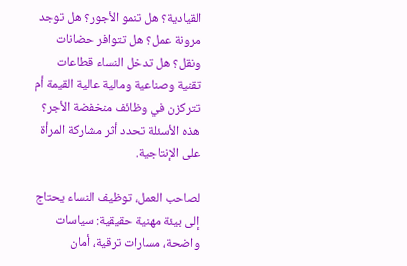القيادية؟ هل تنمو الأجور؟ هل توجد مرونة عمل؟ هل تتوافر حضانات ونقل؟ هل تدخل النساء قطاعات تقنية وصناعية ومالية عالية القيمة أم تتركزن في وظائف منخفضة الأجر؟ هذه الأسئلة تحدد أثر مشاركة المرأة على الإنتاجية.

لصاحب العمل، توظيف النساء يحتاج إلى بيئة مهنية حقيقية: سياسات واضحة، مسارات ترقية، أمان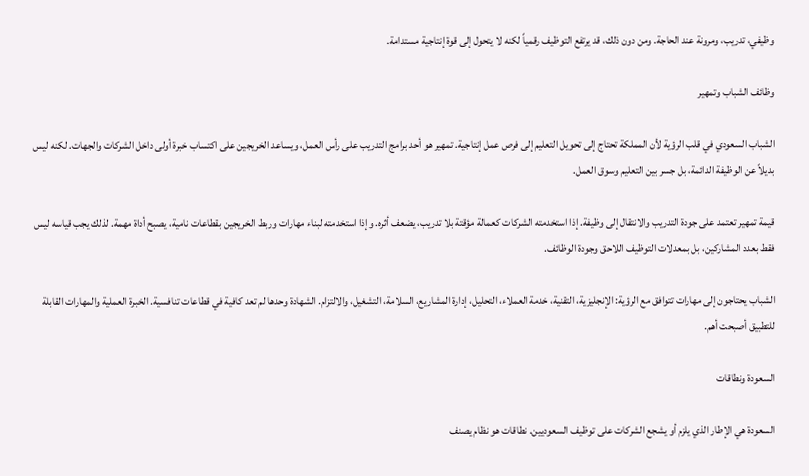وظيفي، تدريب، ومرونة عند الحاجة. ومن دون ذلك، قد يرتفع التوظيف رقمياً لكنه لا يتحول إلى قوة إنتاجية مستدامة.

وظائف الشباب وتمهير

الشباب السعودي في قلب الرؤية لأن المملكة تحتاج إلى تحويل التعليم إلى فرص عمل إنتاجية. تمهير هو أحد برامج التدريب على رأس العمل، ويساعد الخريجين على اكتساب خبرة أولى داخل الشركات والجهات. لكنه ليس بديلاً عن الوظيفة الدائمة، بل جسر بين التعليم وسوق العمل.

قيمة تمهير تعتمد على جودة التدريب والانتقال إلى وظيفة. إذا استخدمته الشركات كعمالة مؤقتة بلا تدريب، يضعف أثره. وإذا استخدمته لبناء مهارات وربط الخريجين بقطاعات نامية، يصبح أداة مهمة. لذلك يجب قياسه ليس فقط بعدد المشاركين، بل بمعدلات التوظيف اللاحق وجودة الوظائف.

الشباب يحتاجون إلى مهارات تتوافق مع الرؤية: الإنجليزية، التقنية، خدمة العملاء، التحليل، إدارة المشاريع، السلامة، التشغيل، والالتزام. الشهادة وحدها لم تعد كافية في قطاعات تنافسية. الخبرة العملية والمهارات القابلة للتطبيق أصبحت أهم.

السعودة ونطاقات

السعودة هي الإطار الذي يلزم أو يشجع الشركات على توظيف السعوديين. نطاقات هو نظام يصنف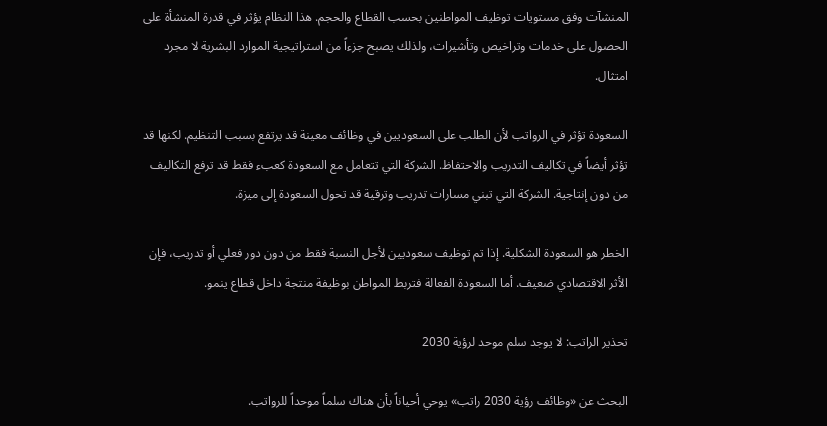المنشآت وفق مستويات توظيف المواطنين بحسب القطاع والحجم. هذا النظام يؤثر في قدرة المنشأة على الحصول على خدمات وتراخيص وتأشيرات، ولذلك يصبح جزءاً من استراتيجية الموارد البشرية لا مجرد امتثال.

السعودة تؤثر في الرواتب لأن الطلب على السعوديين في وظائف معينة قد يرتفع بسبب التنظيم. لكنها قد تؤثر أيضاً في تكاليف التدريب والاحتفاظ. الشركة التي تتعامل مع السعودة كعبء فقط قد ترفع التكاليف من دون إنتاجية. الشركة التي تبني مسارات تدريب وترقية قد تحول السعودة إلى ميزة.

الخطر هو السعودة الشكلية. إذا تم توظيف سعوديين لأجل النسبة فقط من دون دور فعلي أو تدريب، فإن الأثر الاقتصادي ضعيف. أما السعودة الفعالة فتربط المواطن بوظيفة منتجة داخل قطاع ينمو.

تحذير الراتب: لا يوجد سلم موحد لرؤية 2030

البحث عن «وظائف رؤية 2030 راتب» يوحي أحياناً بأن هناك سلماً موحداً للرواتب.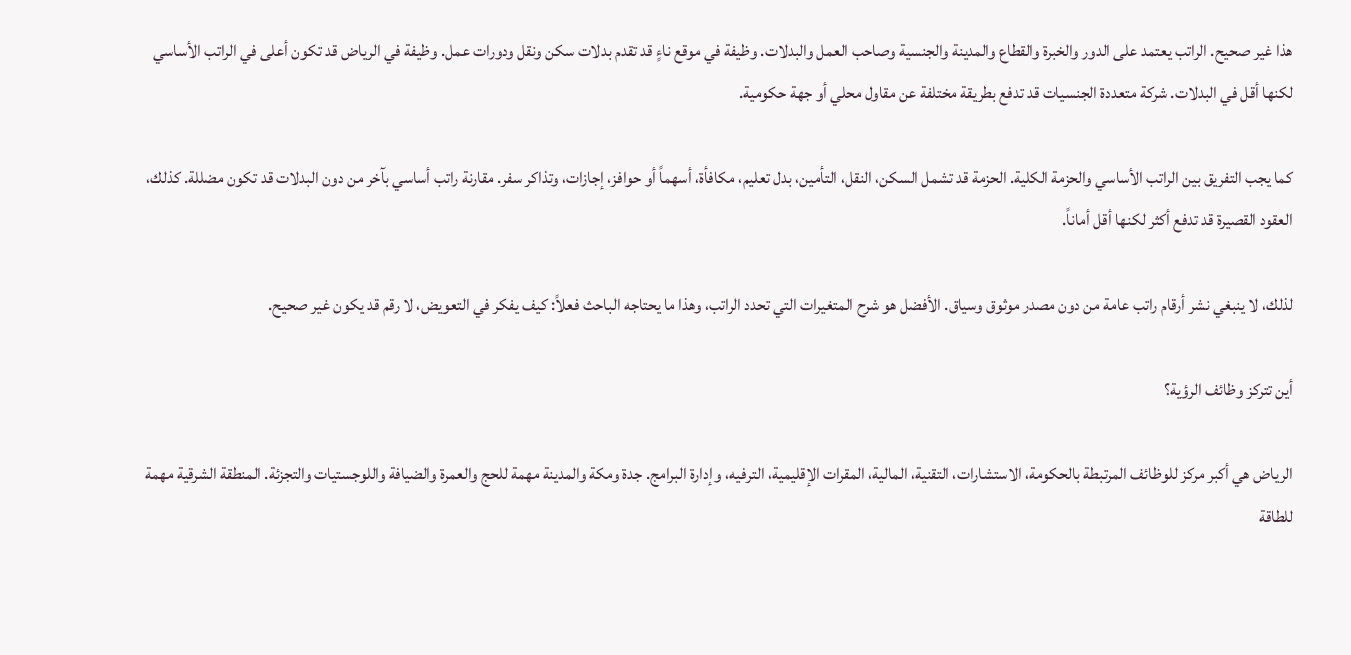هذا غير صحيح. الراتب يعتمد على الدور والخبرة والقطاع والمدينة والجنسية وصاحب العمل والبدلات. وظيفة في موقع ناءٍ قد تقدم بدلات سكن ونقل ودورات عمل. وظيفة في الرياض قد تكون أعلى في الراتب الأساسي لكنها أقل في البدلات. شركة متعددة الجنسيات قد تدفع بطريقة مختلفة عن مقاول محلي أو جهة حكومية.

كما يجب التفريق بين الراتب الأساسي والحزمة الكلية. الحزمة قد تشمل السكن، النقل، التأمين، بدل تعليم، مكافأة، أسهماً أو حوافز، إجازات، وتذاكر سفر. مقارنة راتب أساسي بآخر من دون البدلات قد تكون مضللة. كذلك، العقود القصيرة قد تدفع أكثر لكنها أقل أماناً.

لذلك، لا ينبغي نشر أرقام راتب عامة من دون مصدر موثوق وسياق. الأفضل هو شرح المتغيرات التي تحدد الراتب، وهذا ما يحتاجه الباحث فعلاً: كيف يفكر في التعويض، لا رقم قد يكون غير صحيح.

أين تتركز وظائف الرؤية؟

الرياض هي أكبر مركز للوظائف المرتبطة بالحكومة، الاستشارات، التقنية، المالية، المقرات الإقليمية، الترفيه، وإدارة البرامج. جدة ومكة والمدينة مهمة للحج والعمرة والضيافة واللوجستيات والتجزئة. المنطقة الشرقية مهمة للطاقة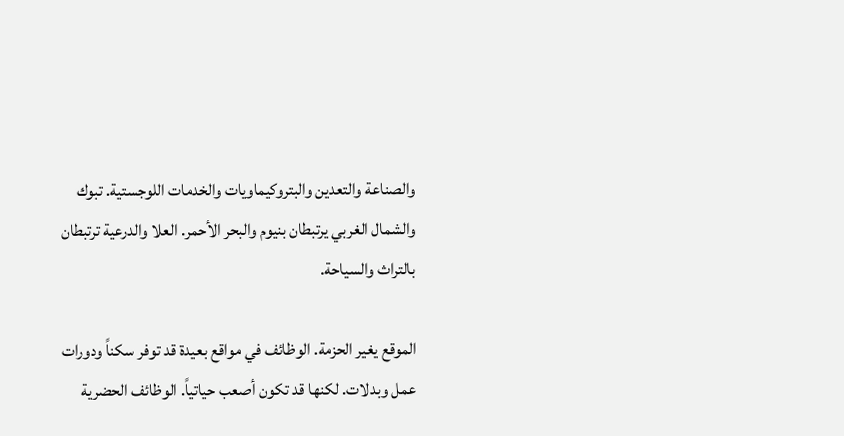والصناعة والتعدين والبتروكيماويات والخدمات اللوجستية. تبوك والشمال الغربي يرتبطان بنيوم والبحر الأحمر. العلا والدرعية ترتبطان بالتراث والسياحة.

الموقع يغير الحزمة. الوظائف في مواقع بعيدة قد توفر سكناً ودورات عمل وبدلات. لكنها قد تكون أصعب حياتياً. الوظائف الحضرية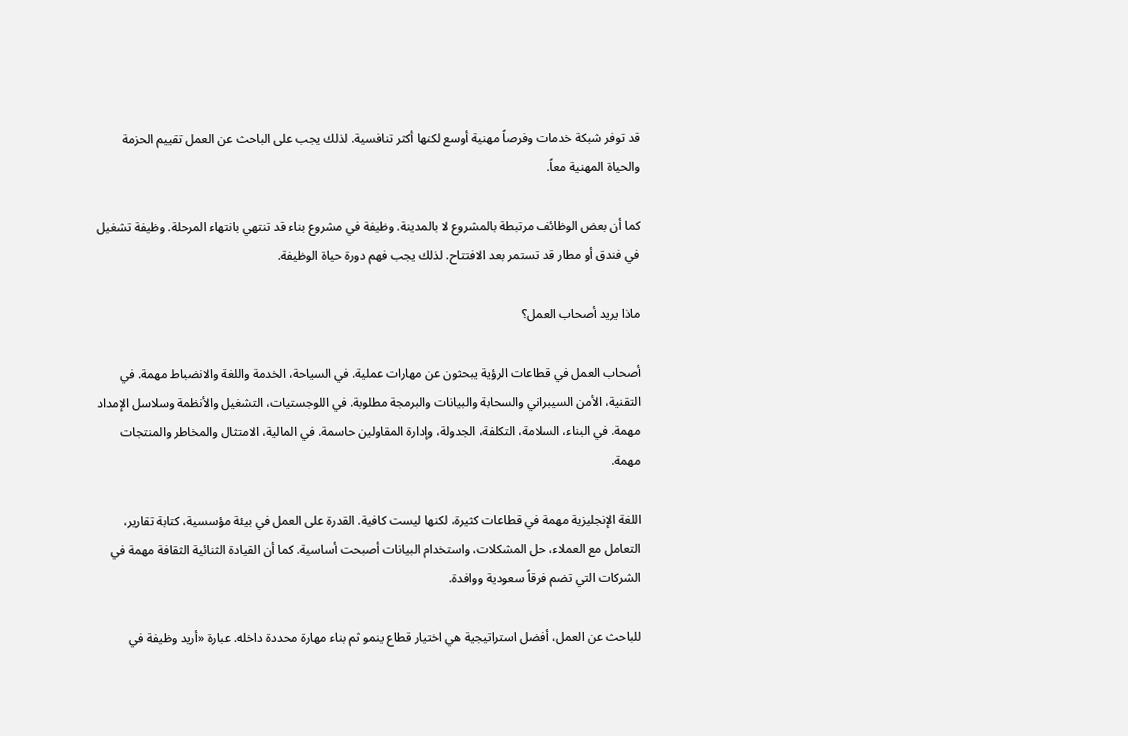قد توفر شبكة خدمات وفرصاً مهنية أوسع لكنها أكثر تنافسية. لذلك يجب على الباحث عن العمل تقييم الحزمة والحياة المهنية معاً.

كما أن بعض الوظائف مرتبطة بالمشروع لا بالمدينة. وظيفة في مشروع بناء قد تنتهي بانتهاء المرحلة. وظيفة تشغيل في فندق أو مطار قد تستمر بعد الافتتاح. لذلك يجب فهم دورة حياة الوظيفة.

ماذا يريد أصحاب العمل؟

أصحاب العمل في قطاعات الرؤية يبحثون عن مهارات عملية. في السياحة، الخدمة واللغة والانضباط مهمة. في التقنية، الأمن السيبراني والسحابة والبيانات والبرمجة مطلوبة. في اللوجستيات، التشغيل والأنظمة وسلاسل الإمداد مهمة. في البناء، السلامة، التكلفة، الجدولة، وإدارة المقاولين حاسمة. في المالية، الامتثال والمخاطر والمنتجات مهمة.

اللغة الإنجليزية مهمة في قطاعات كثيرة، لكنها ليست كافية. القدرة على العمل في بيئة مؤسسية، كتابة تقارير، التعامل مع العملاء، حل المشكلات، واستخدام البيانات أصبحت أساسية. كما أن القيادة الثنائية الثقافة مهمة في الشركات التي تضم فرقاً سعودية ووافدة.

للباحث عن العمل، أفضل استراتيجية هي اختيار قطاع ينمو ثم بناء مهارة محددة داخله. عبارة «أريد وظيفة في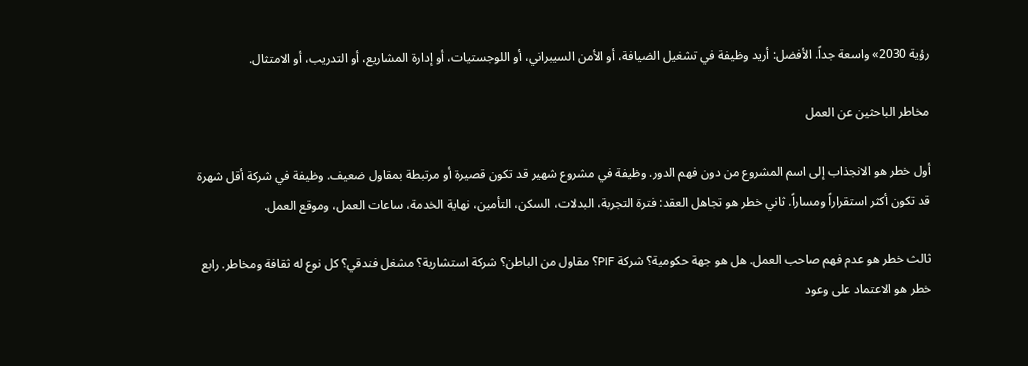رؤية 2030» واسعة جداً. الأفضل: أريد وظيفة في تشغيل الضيافة، أو الأمن السيبراني، أو اللوجستيات، أو إدارة المشاريع، أو التدريب، أو الامتثال.

مخاطر الباحثين عن العمل

أول خطر هو الانجذاب إلى اسم المشروع من دون فهم الدور. وظيفة في مشروع شهير قد تكون قصيرة أو مرتبطة بمقاول ضعيف. وظيفة في شركة أقل شهرة قد تكون أكثر استقراراً ومساراً. ثاني خطر هو تجاهل العقد: فترة التجربة، البدلات، السكن، التأمين، نهاية الخدمة، ساعات العمل، وموقع العمل.

ثالث خطر هو عدم فهم صاحب العمل. هل هو جهة حكومية؟ شركة PIF؟ مقاول من الباطن؟ شركة استشارية؟ مشغل فندقي؟ كل نوع له ثقافة ومخاطر. رابع خطر هو الاعتماد على وعود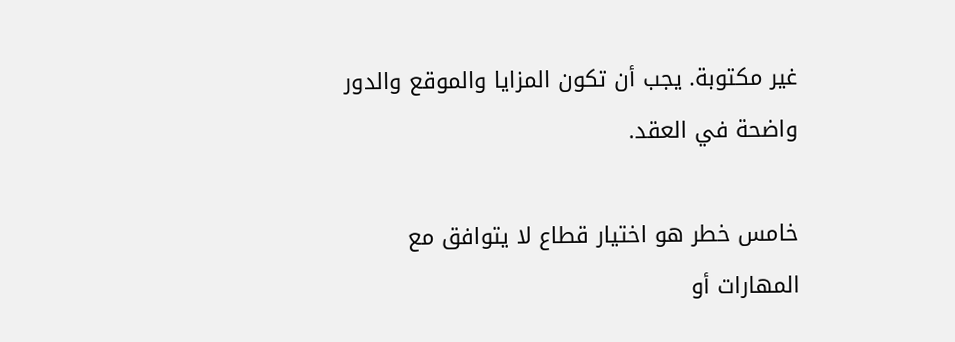غير مكتوبة. يجب أن تكون المزايا والموقع والدور واضحة في العقد.

خامس خطر هو اختيار قطاع لا يتوافق مع المهارات أو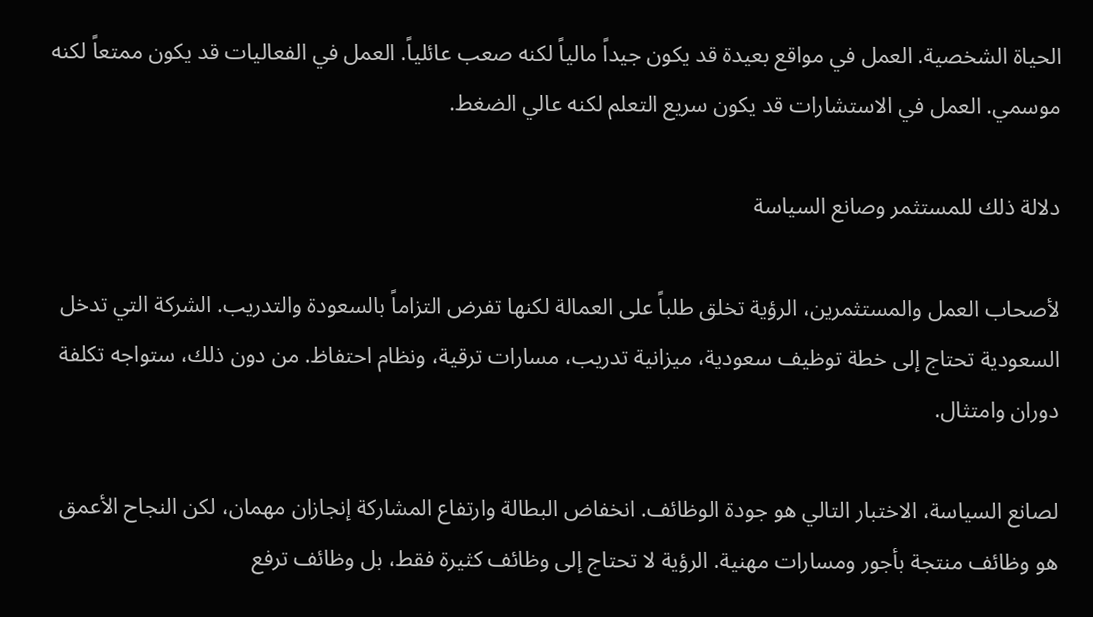الحياة الشخصية. العمل في مواقع بعيدة قد يكون جيداً مالياً لكنه صعب عائلياً. العمل في الفعاليات قد يكون ممتعاً لكنه موسمي. العمل في الاستشارات قد يكون سريع التعلم لكنه عالي الضغط.

دلالة ذلك للمستثمر وصانع السياسة

لأصحاب العمل والمستثمرين، الرؤية تخلق طلباً على العمالة لكنها تفرض التزاماً بالسعودة والتدريب. الشركة التي تدخل السعودية تحتاج إلى خطة توظيف سعودية، ميزانية تدريب، مسارات ترقية، ونظام احتفاظ. من دون ذلك، ستواجه تكلفة دوران وامتثال.

لصانع السياسة، الاختبار التالي هو جودة الوظائف. انخفاض البطالة وارتفاع المشاركة إنجازان مهمان، لكن النجاح الأعمق هو وظائف منتجة بأجور ومسارات مهنية. الرؤية لا تحتاج إلى وظائف كثيرة فقط، بل وظائف ترفع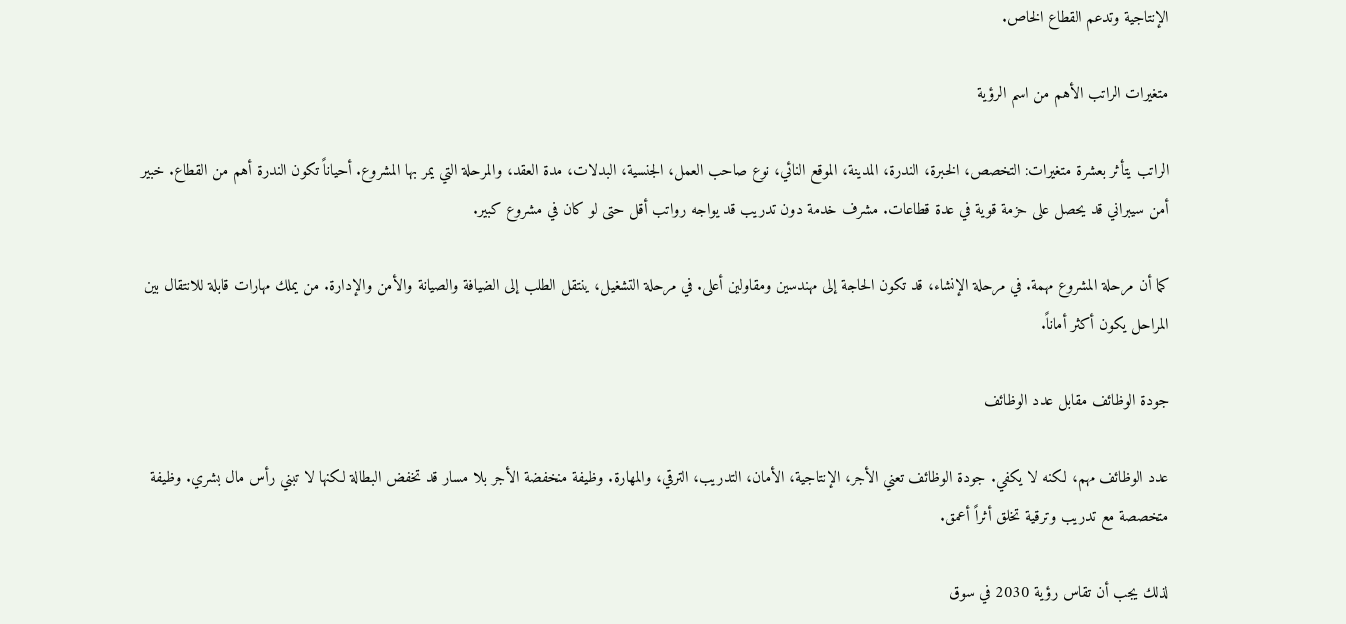الإنتاجية وتدعم القطاع الخاص.

متغيرات الراتب الأهم من اسم الرؤية

الراتب يتأثر بعشرة متغيرات: التخصص، الخبرة، الندرة، المدينة، الموقع النائي، نوع صاحب العمل، الجنسية، البدلات، مدة العقد، والمرحلة التي يمر بها المشروع. أحياناً تكون الندرة أهم من القطاع. خبير أمن سيبراني قد يحصل على حزمة قوية في عدة قطاعات. مشرف خدمة دون تدريب قد يواجه رواتب أقل حتى لو كان في مشروع كبير.

كما أن مرحلة المشروع مهمة. في مرحلة الإنشاء، قد تكون الحاجة إلى مهندسين ومقاولين أعلى. في مرحلة التشغيل، ينتقل الطلب إلى الضيافة والصيانة والأمن والإدارة. من يملك مهارات قابلة للانتقال بين المراحل يكون أكثر أماناً.

جودة الوظائف مقابل عدد الوظائف

عدد الوظائف مهم، لكنه لا يكفي. جودة الوظائف تعني الأجر، الإنتاجية، الأمان، التدريب، الترقي، والمهارة. وظيفة منخفضة الأجر بلا مسار قد تخفض البطالة لكنها لا تبني رأس مال بشري. وظيفة متخصصة مع تدريب وترقية تخلق أثراً أعمق.

لذلك يجب أن تقاس رؤية 2030 في سوق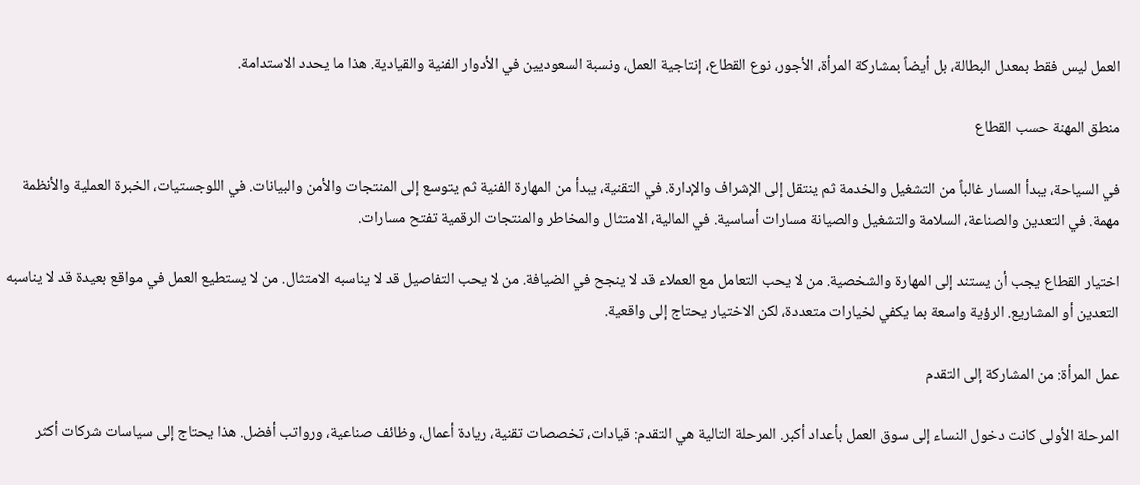العمل ليس فقط بمعدل البطالة، بل أيضاً بمشاركة المرأة، الأجور، نوع القطاع، إنتاجية العمل، ونسبة السعوديين في الأدوار الفنية والقيادية. هذا ما يحدد الاستدامة.

منطق المهنة حسب القطاع

في السياحة، يبدأ المسار غالباً من التشغيل والخدمة ثم ينتقل إلى الإشراف والإدارة. في التقنية، يبدأ من المهارة الفنية ثم يتوسع إلى المنتجات والأمن والبيانات. في اللوجستيات، الخبرة العملية والأنظمة مهمة. في التعدين والصناعة، السلامة والتشغيل والصيانة مسارات أساسية. في المالية، الامتثال والمخاطر والمنتجات الرقمية تفتح مسارات.

اختيار القطاع يجب أن يستند إلى المهارة والشخصية. من لا يحب التعامل مع العملاء قد لا ينجح في الضيافة. من لا يحب التفاصيل قد لا يناسبه الامتثال. من لا يستطيع العمل في مواقع بعيدة قد لا يناسبه التعدين أو المشاريع. الرؤية واسعة بما يكفي لخيارات متعددة، لكن الاختيار يحتاج إلى واقعية.

عمل المرأة: من المشاركة إلى التقدم

المرحلة الأولى كانت دخول النساء إلى سوق العمل بأعداد أكبر. المرحلة التالية هي التقدم: قيادات، تخصصات تقنية، ريادة أعمال، وظائف صناعية، ورواتب أفضل. هذا يحتاج إلى سياسات شركات أكثر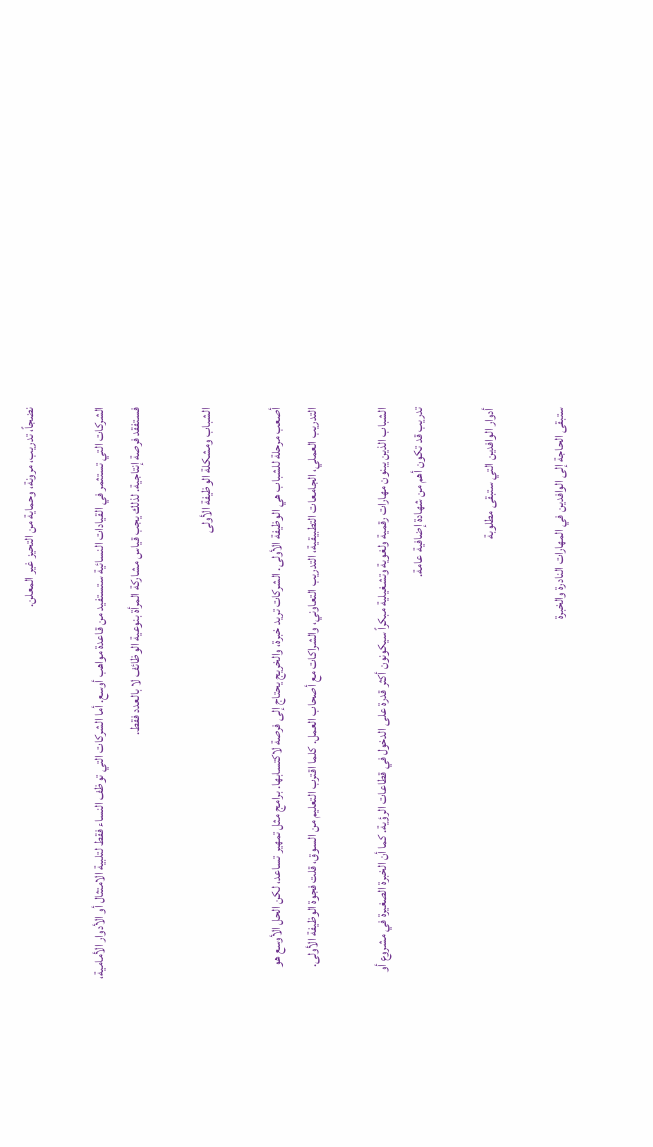نضجاً، تدريب، مرونة، وحماية من التحيز غير المعلن.

الشركات التي تستثمر في القيادات النسائية ستستفيد من قاعدة مواهب أوسع. أما الشركات التي توظف النساء فقط لتلبية الامتثال أو الأدوار الأمامية، فستفقد فرصة إنتاجية. لذلك يجب قياس مشاركة المرأة بنوعية الوظائف لا بالعدد فقط.

الشباب ومشكلة الوظيفة الأولى

أصعب مرحلة للشباب هي الوظيفة الأولى. الشركات تريد خبرة، والخريج يحتاج إلى فرصة لاكتسابها. برامج مثل تمهير تساعد، لكن الحل الأوسع هو التدريب العملي، الجامعات التطبيقية، التدريب التعاوني، والشراكات مع أصحاب العمل. كلما اقترب التعليم من السوق، قلت فجوة الوظيفة الأولى.

الشباب الذين يبنون مهارات رقمية ولغوية وتشغيلية مبكراً سيكونون أكثر قدرة على الدخول في قطاعات الرؤية. كما أن الخبرة الصغيرة في مشروع أو تدريب قد تكون أهم من شهادة إضافية عامة.

أدوار الوافدين التي ستبقى مطلوبة

ستبقى الحاجة إلى الوافدين في المهارات النادرة والخبرة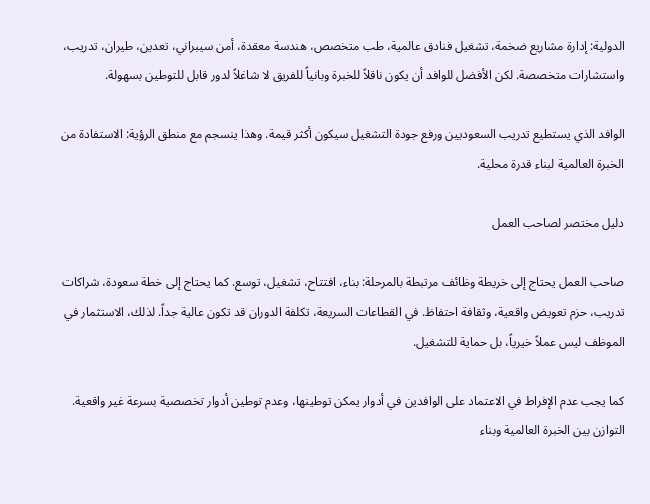الدولية: إدارة مشاريع ضخمة، تشغيل فنادق عالمية، طب متخصص، هندسة معقدة، أمن سيبراني، تعدين، طيران، تدريب، واستشارات متخصصة. لكن الأفضل للوافد أن يكون ناقلاً للخبرة وبانياً للفريق لا شاغلاً لدور قابل للتوطين بسهولة.

الوافد الذي يستطيع تدريب السعوديين ورفع جودة التشغيل سيكون أكثر قيمة. وهذا ينسجم مع منطق الرؤية: الاستفادة من الخبرة العالمية لبناء قدرة محلية.

دليل مختصر لصاحب العمل

صاحب العمل يحتاج إلى خريطة وظائف مرتبطة بالمرحلة: بناء، افتتاح، تشغيل، توسع. كما يحتاج إلى خطة سعودة، شراكات تدريب، حزم تعويض واقعية، وثقافة احتفاظ. في القطاعات السريعة، تكلفة الدوران قد تكون عالية جداً. لذلك، الاستثمار في الموظف ليس عملاً خيرياً، بل حماية للتشغيل.

كما يجب عدم الإفراط في الاعتماد على الوافدين في أدوار يمكن توطينها، وعدم توطين أدوار تخصصية بسرعة غير واقعية. التوازن بين الخبرة العالمية وبناء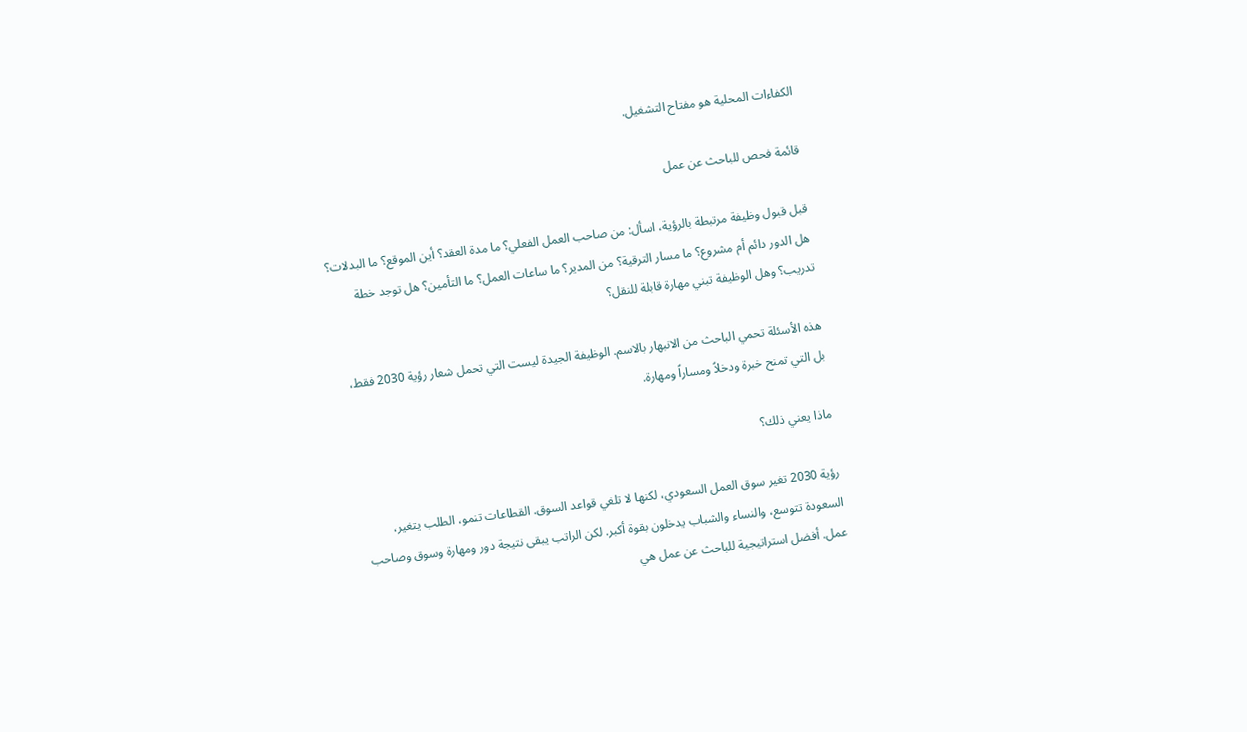الكفاءات المحلية هو مفتاح التشغيل.

قائمة فحص للباحث عن عمل

قبل قبول وظيفة مرتبطة بالرؤية، اسأل: من صاحب العمل الفعلي؟ ما مدة العقد؟ أين الموقع؟ ما البدلات؟ هل الدور دائم أم مشروع؟ ما مسار الترقية؟ من المدير؟ ما ساعات العمل؟ ما التأمين؟ هل توجد خطة تدريب؟ وهل الوظيفة تبني مهارة قابلة للنقل؟

هذه الأسئلة تحمي الباحث من الانبهار بالاسم. الوظيفة الجيدة ليست التي تحمل شعار رؤية 2030 فقط، بل التي تمنح خبرة ودخلاً ومساراً ومهارة.

ماذا يعني ذلك؟

رؤية 2030 تغير سوق العمل السعودي، لكنها لا تلغي قواعد السوق. القطاعات تنمو، الطلب يتغير، السعودة تتوسع، والنساء والشباب يدخلون بقوة أكبر. لكن الراتب يبقى نتيجة دور ومهارة وسوق وصاحب عمل. أفضل استراتيجية للباحث عن عمل هي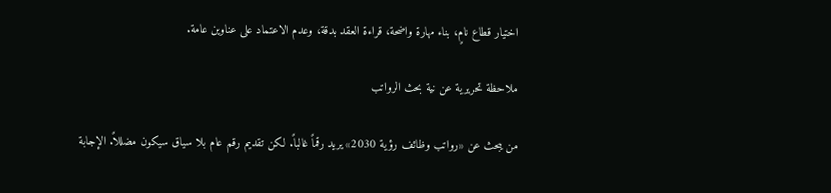اختيار قطاع نامٍ، بناء مهارة واضحة، قراءة العقد بدقة، وعدم الاعتماد على عناوين عامة.

ملاحظة تحريرية عن نية بحث الرواتب

من يبحث عن «رواتب وظائف رؤية 2030» يريد رقماً غالباً. لكن تقديم رقم عام بلا سياق سيكون مضللاً. الإجابة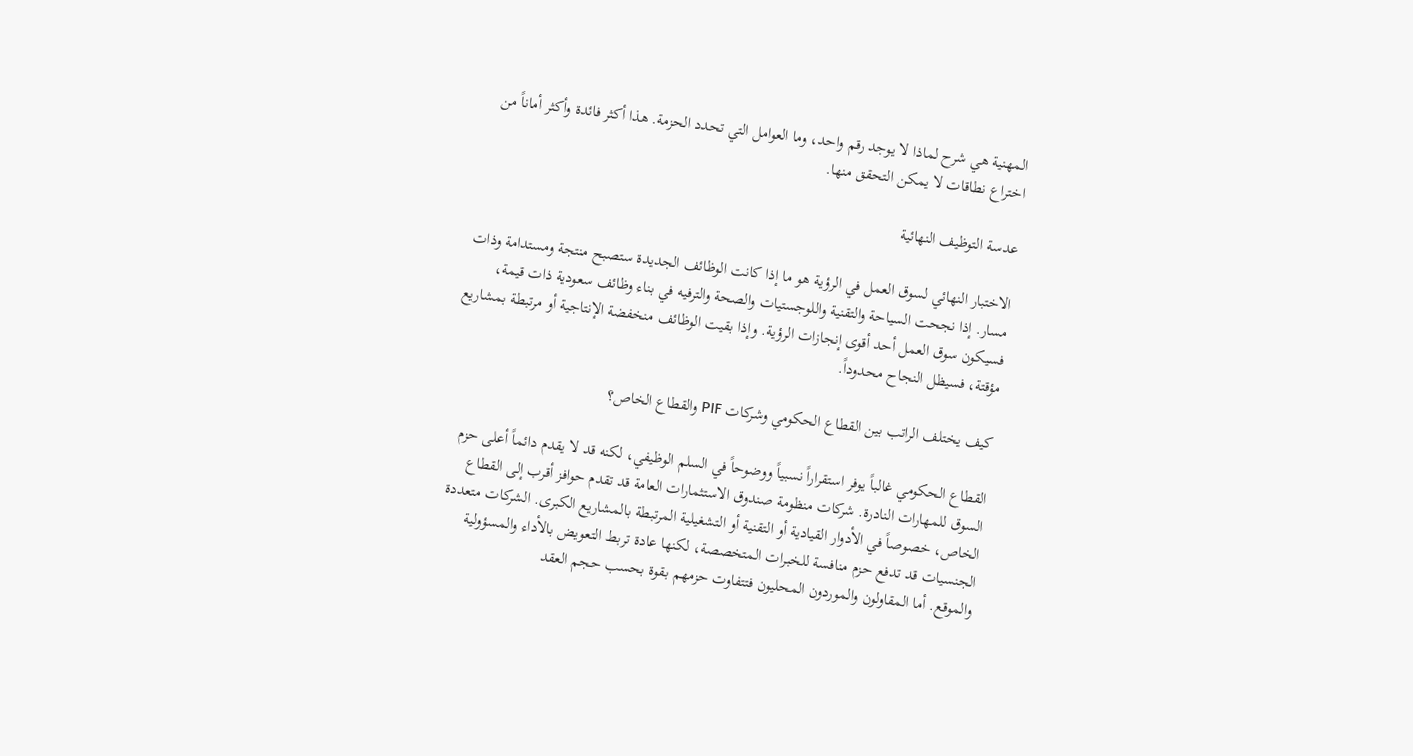المهنية هي شرح لماذا لا يوجد رقم واحد، وما العوامل التي تحدد الحزمة. هذا أكثر فائدة وأكثر أماناً من اختراع نطاقات لا يمكن التحقق منها.

عدسة التوظيف النهائية

الاختبار النهائي لسوق العمل في الرؤية هو ما إذا كانت الوظائف الجديدة ستصبح منتجة ومستدامة وذات مسار. إذا نجحت السياحة والتقنية واللوجستيات والصحة والترفيه في بناء وظائف سعودية ذات قيمة، فسيكون سوق العمل أحد أقوى إنجازات الرؤية. وإذا بقيت الوظائف منخفضة الإنتاجية أو مرتبطة بمشاريع مؤقتة، فسيظل النجاح محدوداً.

كيف يختلف الراتب بين القطاع الحكومي وشركات PIF والقطاع الخاص؟

القطاع الحكومي غالباً يوفر استقراراً نسبياً ووضوحاً في السلم الوظيفي، لكنه قد لا يقدم دائماً أعلى حزم السوق للمهارات النادرة. شركات منظومة صندوق الاستثمارات العامة قد تقدم حوافز أقرب إلى القطاع الخاص، خصوصاً في الأدوار القيادية أو التقنية أو التشغيلية المرتبطة بالمشاريع الكبرى. الشركات متعددة الجنسيات قد تدفع حزم منافسة للخبرات المتخصصة، لكنها عادة تربط التعويض بالأداء والمسؤولية والموقع. أما المقاولون والموردون المحليون فتتفاوت حزمهم بقوة بحسب حجم العقد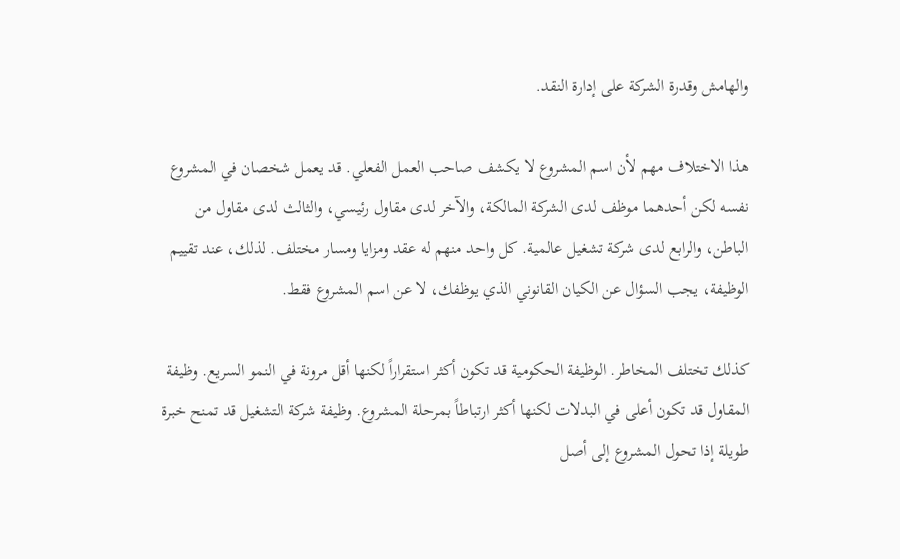والهامش وقدرة الشركة على إدارة النقد.

هذا الاختلاف مهم لأن اسم المشروع لا يكشف صاحب العمل الفعلي. قد يعمل شخصان في المشروع نفسه لكن أحدهما موظف لدى الشركة المالكة، والآخر لدى مقاول رئيسي، والثالث لدى مقاول من الباطن، والرابع لدى شركة تشغيل عالمية. كل واحد منهم له عقد ومزايا ومسار مختلف. لذلك، عند تقييم الوظيفة، يجب السؤال عن الكيان القانوني الذي يوظفك، لا عن اسم المشروع فقط.

كذلك تختلف المخاطر. الوظيفة الحكومية قد تكون أكثر استقراراً لكنها أقل مرونة في النمو السريع. وظيفة المقاول قد تكون أعلى في البدلات لكنها أكثر ارتباطاً بمرحلة المشروع. وظيفة شركة التشغيل قد تمنح خبرة طويلة إذا تحول المشروع إلى أصل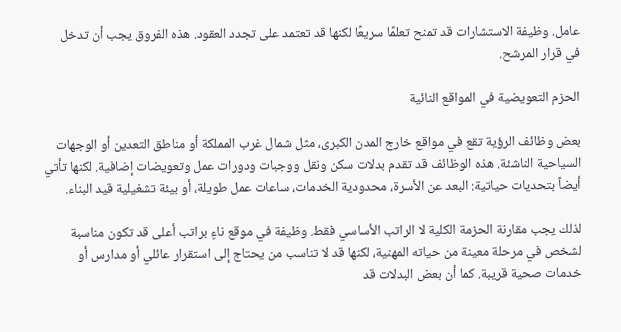عامل. وظيفة الاستشارات قد تمنح تعلمًا سريعًا لكنها قد تعتمد على تجدد العقود. هذه الفروق يجب أن تدخل في قرار المرشح.

الحزم التعويضية في المواقع النائية

بعض وظائف الرؤية تقع في مواقع خارج المدن الكبرى، مثل شمال غرب المملكة أو مناطق التعدين أو الوجهات السياحية الناشئة. هذه الوظائف قد تقدم بدلات سكن ونقل ووجبات ودورات عمل وتعويضات إضافية. لكنها تأتي أيضاً بتحديات حياتية: البعد عن الأسرة، محدودية الخدمات، ساعات عمل طويلة، أو بيئة تشغيلية قيد البناء.

لذلك يجب مقارنة الحزمة الكلية لا الراتب الأساسي فقط. وظيفة في موقع ناءٍ براتب أعلى قد تكون مناسبة لشخص في مرحلة معينة من حياته المهنية، لكنها قد لا تناسب من يحتاج إلى استقرار عائلي أو مدارس أو خدمات صحية قريبة. كما أن بعض البدلات قد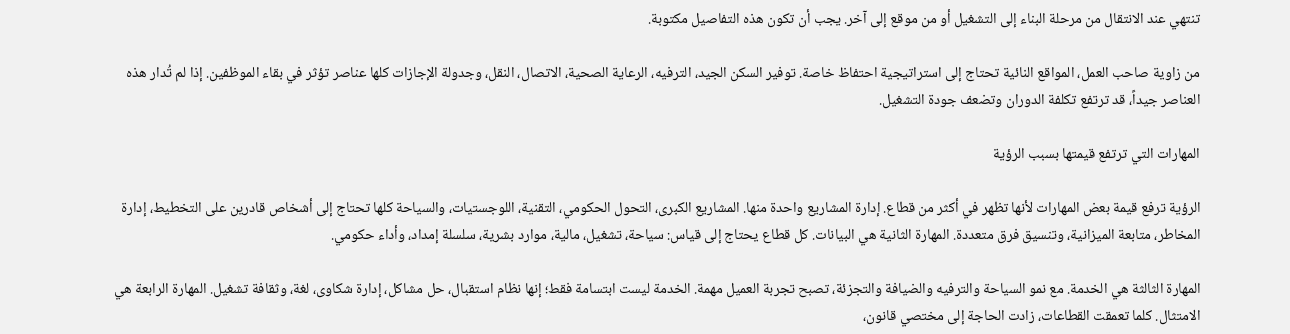تنتهي عند الانتقال من مرحلة البناء إلى التشغيل أو من موقع إلى آخر. يجب أن تكون هذه التفاصيل مكتوبة.

من زاوية صاحب العمل، المواقع النائية تحتاج إلى استراتيجية احتفاظ خاصة. توفير السكن الجيد، الترفيه، الرعاية الصحية، الاتصال، النقل، وجدولة الإجازات كلها عناصر تؤثر في بقاء الموظفين. إذا لم تُدار هذه العناصر جيداً، قد ترتفع تكلفة الدوران وتضعف جودة التشغيل.

المهارات التي ترتفع قيمتها بسبب الرؤية

الرؤية ترفع قيمة بعض المهارات لأنها تظهر في أكثر من قطاع. إدارة المشاريع واحدة منها. المشاريع الكبرى، التحول الحكومي، التقنية، اللوجستيات، والسياحة كلها تحتاج إلى أشخاص قادرين على التخطيط، إدارة المخاطر، متابعة الميزانية، وتنسيق فرق متعددة. المهارة الثانية هي البيانات. كل قطاع يحتاج إلى قياس: سياحة، تشغيل، مالية، موارد بشرية، سلسلة إمداد، وأداء حكومي.

المهارة الثالثة هي الخدمة. مع نمو السياحة والترفيه والضيافة والتجزئة، تصبح تجربة العميل مهمة. الخدمة ليست ابتسامة فقط؛ إنها نظام استقبال، حل مشاكل، إدارة شكاوى، لغة، وثقافة تشغيل. المهارة الرابعة هي الامتثال. كلما تعمقت القطاعات، زادت الحاجة إلى مختصي قانون،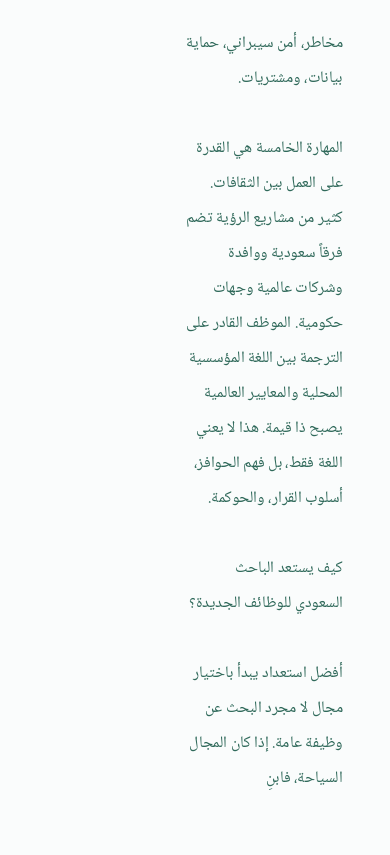مخاطر، أمن سيبراني، حماية بيانات، ومشتريات.

المهارة الخامسة هي القدرة على العمل بين الثقافات. كثير من مشاريع الرؤية تضم فرقاً سعودية ووافدة وشركات عالمية وجهات حكومية. الموظف القادر على الترجمة بين اللغة المؤسسية المحلية والمعايير العالمية يصبح ذا قيمة. هذا لا يعني اللغة فقط، بل فهم الحوافز، أسلوب القرار، والحوكمة.

كيف يستعد الباحث السعودي للوظائف الجديدة؟

أفضل استعداد يبدأ باختيار مجال لا مجرد البحث عن وظيفة عامة. إذا كان المجال السياحة، فابنِ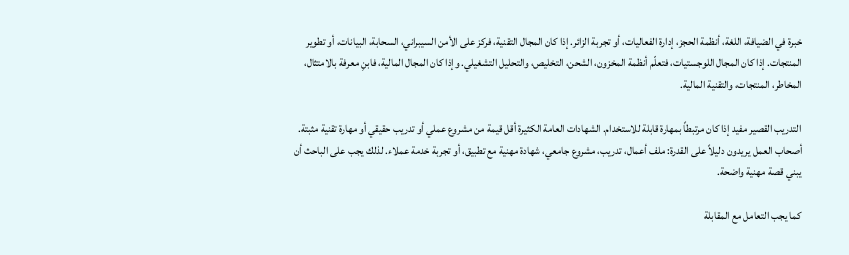خبرة في الضيافة، اللغة، أنظمة الحجز، إدارة الفعاليات، أو تجربة الزائر. إذا كان المجال التقنية، فركز على الأمن السيبراني، السحابة، البيانات، أو تطوير المنتجات. إذا كان المجال اللوجستيات، فتعلّم أنظمة المخزون، الشحن، التخليص، والتحليل التشغيلي. وإذا كان المجال المالية، فابنِ معرفة بالامتثال، المخاطر، المنتجات، والتقنية المالية.

التدريب القصير مفيد إذا كان مرتبطاً بمهارة قابلة للاستخدام. الشهادات العامة الكثيرة أقل قيمة من مشروع عملي أو تدريب حقيقي أو مهارة تقنية مثبتة. أصحاب العمل يريدون دليلاً على القدرة: ملف أعمال، تدريب، مشروع جامعي، شهادة مهنية مع تطبيق، أو تجربة خدمة عملاء. لذلك يجب على الباحث أن يبني قصة مهنية واضحة.

كما يجب التعامل مع المقابلة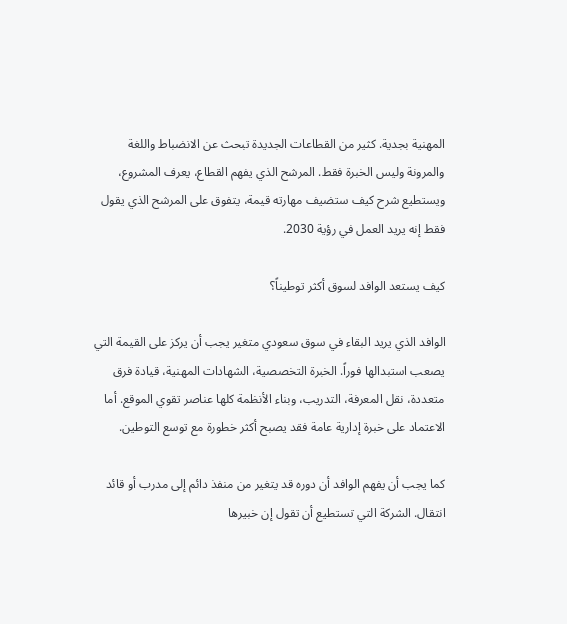المهنية بجدية. كثير من القطاعات الجديدة تبحث عن الانضباط واللغة والمرونة وليس الخبرة فقط. المرشح الذي يفهم القطاع، يعرف المشروع، ويستطيع شرح كيف ستضيف مهارته قيمة، يتفوق على المرشح الذي يقول فقط إنه يريد العمل في رؤية 2030.

كيف يستعد الوافد لسوق أكثر توطيناً؟

الوافد الذي يريد البقاء في سوق سعودي متغير يجب أن يركز على القيمة التي يصعب استبدالها فوراً. الخبرة التخصصية، الشهادات المهنية، قيادة فرق متعددة، نقل المعرفة، التدريب، وبناء الأنظمة كلها عناصر تقوي الموقع. أما الاعتماد على خبرة إدارية عامة فقد يصبح أكثر خطورة مع توسع التوطين.

كما يجب أن يفهم الوافد أن دوره قد يتغير من منفذ دائم إلى مدرب أو قائد انتقال. الشركة التي تستطيع أن تقول إن خبيرها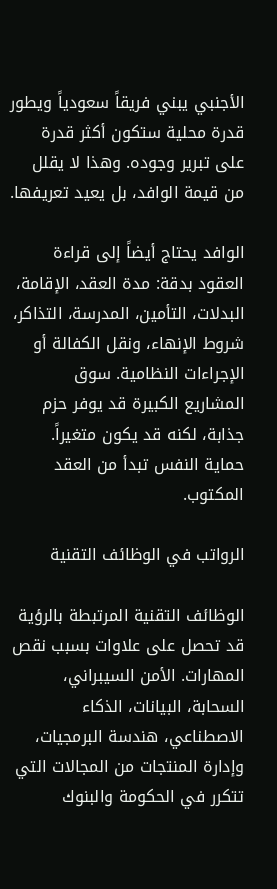الأجنبي يبني فريقاً سعودياً ويطور قدرة محلية ستكون أكثر قدرة على تبرير وجوده. وهذا لا يقلل من قيمة الوافد، بل يعيد تعريفها.

الوافد يحتاج أيضاً إلى قراءة العقود بدقة: مدة العقد، الإقامة، البدلات، التأمين، المدرسة، التذاكر، شروط الإنهاء، ونقل الكفالة أو الإجراءات النظامية. سوق المشاريع الكبيرة قد يوفر حزم جذابة، لكنه قد يكون متغيراً. حماية النفس تبدأ من العقد المكتوب.

الرواتب في الوظائف التقنية

الوظائف التقنية المرتبطة بالرؤية قد تحصل على علاوات بسبب نقص المهارات. الأمن السيبراني، السحابة، البيانات، الذكاء الاصطناعي، هندسة البرمجيات، وإدارة المنتجات من المجالات التي تتكرر في الحكومة والبنوك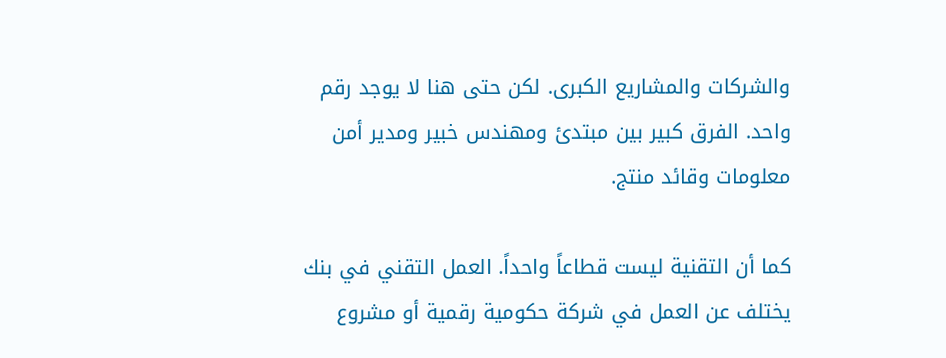والشركات والمشاريع الكبرى. لكن حتى هنا لا يوجد رقم واحد. الفرق كبير بين مبتدئ ومهندس خبير ومدير أمن معلومات وقائد منتج.

كما أن التقنية ليست قطاعاً واحداً. العمل التقني في بنك يختلف عن العمل في شركة حكومية رقمية أو مشروع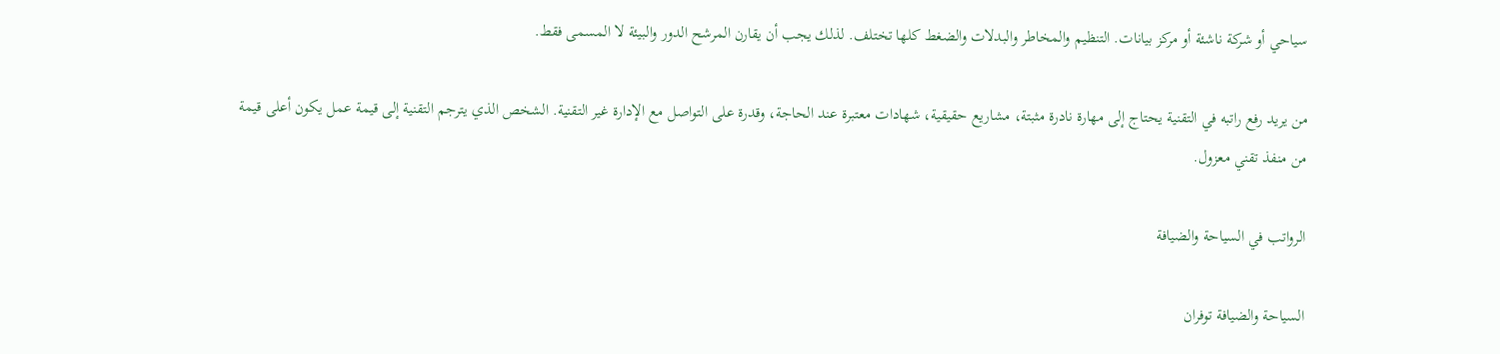سياحي أو شركة ناشئة أو مركز بيانات. التنظيم والمخاطر والبدلات والضغط كلها تختلف. لذلك يجب أن يقارن المرشح الدور والبيئة لا المسمى فقط.

من يريد رفع راتبه في التقنية يحتاج إلى مهارة نادرة مثبتة، مشاريع حقيقية، شهادات معتبرة عند الحاجة، وقدرة على التواصل مع الإدارة غير التقنية. الشخص الذي يترجم التقنية إلى قيمة عمل يكون أعلى قيمة من منفذ تقني معزول.

الرواتب في السياحة والضيافة

السياحة والضيافة توفران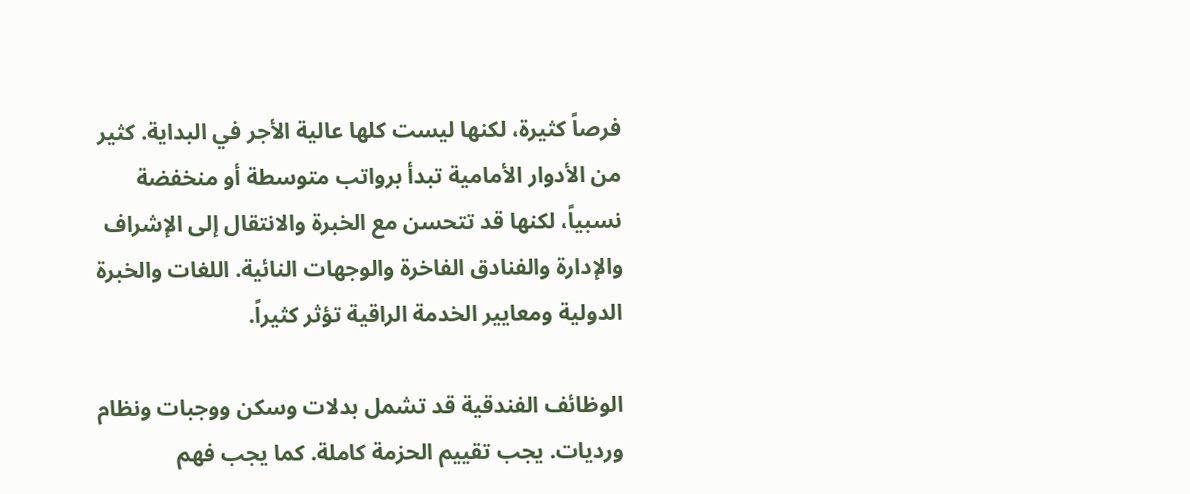فرصاً كثيرة، لكنها ليست كلها عالية الأجر في البداية. كثير من الأدوار الأمامية تبدأ برواتب متوسطة أو منخفضة نسبياً، لكنها قد تتحسن مع الخبرة والانتقال إلى الإشراف والإدارة والفنادق الفاخرة والوجهات النائية. اللغات والخبرة الدولية ومعايير الخدمة الراقية تؤثر كثيراً.

الوظائف الفندقية قد تشمل بدلات وسكن ووجبات ونظام ورديات. يجب تقييم الحزمة كاملة. كما يجب فهم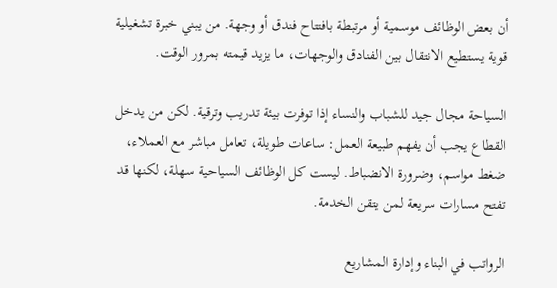أن بعض الوظائف موسمية أو مرتبطة بافتتاح فندق أو وجهة. من يبني خبرة تشغيلية قوية يستطيع الانتقال بين الفنادق والوجهات، ما يزيد قيمته بمرور الوقت.

السياحة مجال جيد للشباب والنساء إذا توفرت بيئة تدريب وترقية. لكن من يدخل القطاع يجب أن يفهم طبيعة العمل: ساعات طويلة، تعامل مباشر مع العملاء، ضغط مواسم، وضرورة الانضباط. ليست كل الوظائف السياحية سهلة، لكنها قد تفتح مسارات سريعة لمن يتقن الخدمة.

الرواتب في البناء وإدارة المشاريع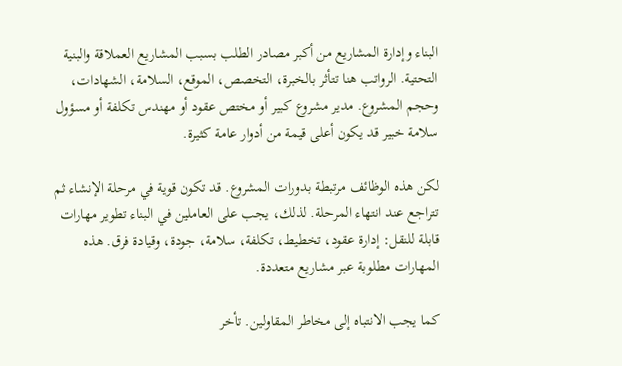البناء وإدارة المشاريع من أكبر مصادر الطلب بسبب المشاريع العملاقة والبنية التحتية. الرواتب هنا تتأثر بالخبرة، التخصص، الموقع، السلامة، الشهادات، وحجم المشروع. مدير مشروع كبير أو مختص عقود أو مهندس تكلفة أو مسؤول سلامة خبير قد يكون أعلى قيمة من أدوار عامة كثيرة.

لكن هذه الوظائف مرتبطة بدورات المشروع. قد تكون قوية في مرحلة الإنشاء ثم تتراجع عند انتهاء المرحلة. لذلك، يجب على العاملين في البناء تطوير مهارات قابلة للنقل: إدارة عقود، تخطيط، تكلفة، سلامة، جودة، وقيادة فرق. هذه المهارات مطلوبة عبر مشاريع متعددة.

كما يجب الانتباه إلى مخاطر المقاولين. تأخر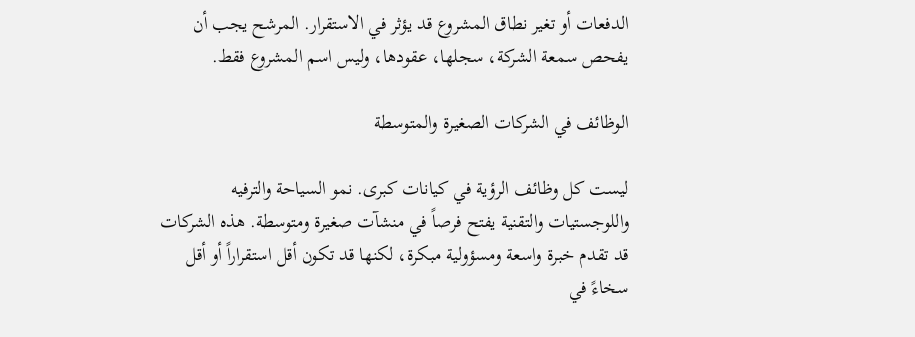الدفعات أو تغير نطاق المشروع قد يؤثر في الاستقرار. المرشح يجب أن يفحص سمعة الشركة، سجلها، عقودها، وليس اسم المشروع فقط.

الوظائف في الشركات الصغيرة والمتوسطة

ليست كل وظائف الرؤية في كيانات كبرى. نمو السياحة والترفيه واللوجستيات والتقنية يفتح فرصاً في منشآت صغيرة ومتوسطة. هذه الشركات قد تقدم خبرة واسعة ومسؤولية مبكرة، لكنها قد تكون أقل استقراراً أو أقل سخاءً في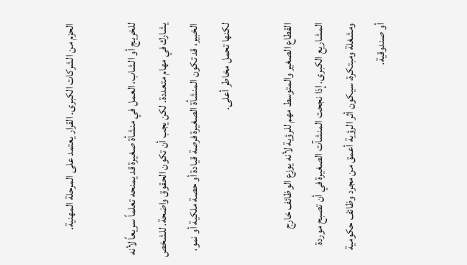الحزم من الشركات الكبرى. القرار يعتمد على المرحلة المهنية.

للخريج أو الشاب، العمل في منشأة صغيرة قد يمنحه تعلماً سريعاً لأنه يشارك في مهام متعددة. لكن يجب أن تكون الحقوق واضحة. للشخص الخبير، قد تكون المنشأة الصغيرة فرصة قيادة أو حصة ملكية أو نمو، لكنها تحمل مخاطر أعلى.

القطاع الصغير والمتوسط مهم للرؤية لأنه يوزع الوظائف خارج المشاريع الكبرى. إذا نجحت المنشآت الصغيرة في أن تصبح موردة ومشغلة ومبتكرة، سيكون أثر الرؤية أعمق من مجرد وظائف حكومية أو صندوقية.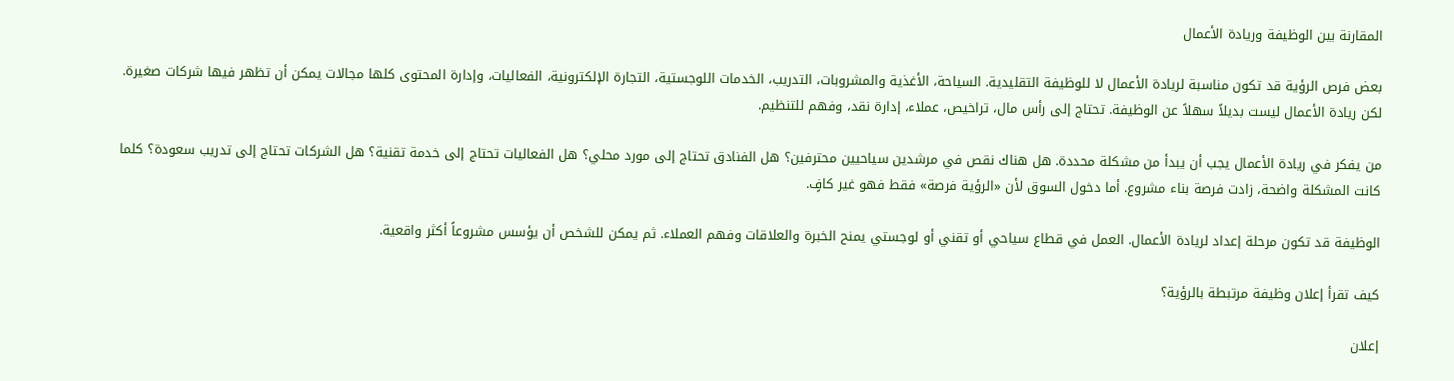المقارنة بين الوظيفة وريادة الأعمال

بعض فرص الرؤية قد تكون مناسبة لريادة الأعمال لا للوظيفة التقليدية. السياحة، الأغذية والمشروبات، التدريب، الخدمات اللوجستية، التجارة الإلكترونية، الفعاليات، وإدارة المحتوى كلها مجالات يمكن أن تظهر فيها شركات صغيرة. لكن ريادة الأعمال ليست بديلاً سهلاً عن الوظيفة. تحتاج إلى رأس مال، تراخيص، عملاء، إدارة نقد، وفهم للتنظيم.

من يفكر في ريادة الأعمال يجب أن يبدأ من مشكلة محددة. هل هناك نقص في مرشدين سياحيين محترفين؟ هل الفنادق تحتاج إلى مورد محلي؟ هل الفعاليات تحتاج إلى خدمة تقنية؟ هل الشركات تحتاج إلى تدريب سعودة؟ كلما كانت المشكلة واضحة، زادت فرصة بناء مشروع. أما دخول السوق لأن «الرؤية فرصة» فقط فهو غير كافٍ.

الوظيفة قد تكون مرحلة إعداد لريادة الأعمال. العمل في قطاع سياحي أو تقني أو لوجستي يمنح الخبرة والعلاقات وفهم العملاء. ثم يمكن للشخص أن يؤسس مشروعاً أكثر واقعية.

كيف تقرأ إعلان وظيفة مرتبطة بالرؤية؟

إعلان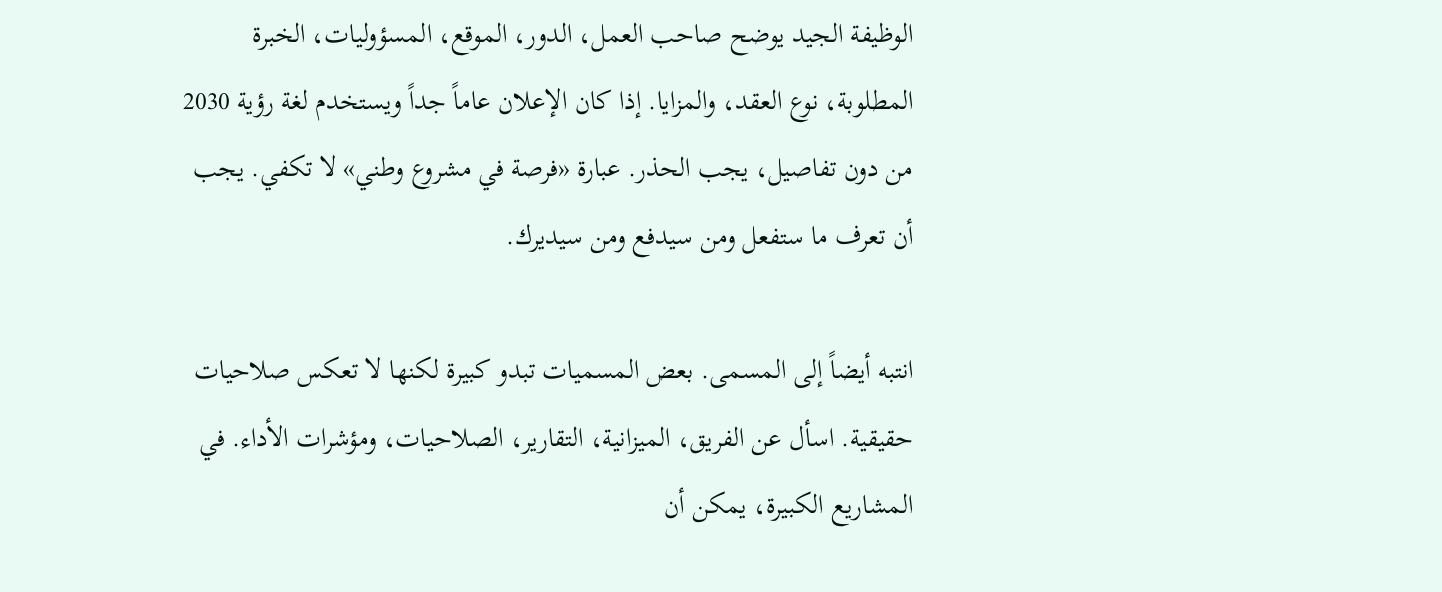الوظيفة الجيد يوضح صاحب العمل، الدور، الموقع، المسؤوليات، الخبرة المطلوبة، نوع العقد، والمزايا. إذا كان الإعلان عاماً جداً ويستخدم لغة رؤية 2030 من دون تفاصيل، يجب الحذر. عبارة «فرصة في مشروع وطني» لا تكفي. يجب أن تعرف ما ستفعل ومن سيدفع ومن سيديرك.

انتبه أيضاً إلى المسمى. بعض المسميات تبدو كبيرة لكنها لا تعكس صلاحيات حقيقية. اسأل عن الفريق، الميزانية، التقارير، الصلاحيات، ومؤشرات الأداء. في المشاريع الكبيرة، يمكن أن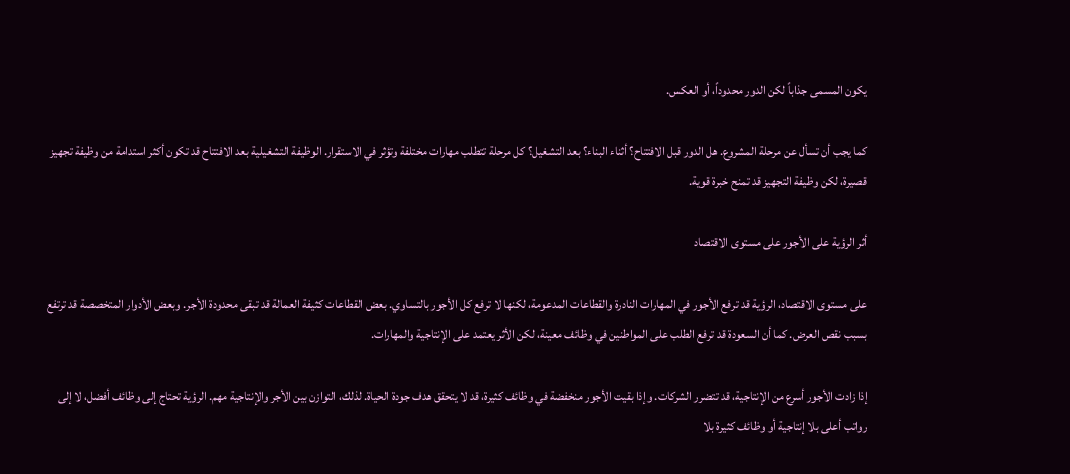يكون المسمى جذاباً لكن الدور محدوداً، أو العكس.

كما يجب أن تسأل عن مرحلة المشروع. هل الدور قبل الافتتاح؟ أثناء البناء؟ بعد التشغيل؟ كل مرحلة تتطلب مهارات مختلفة وتؤثر في الاستقرار. الوظيفة التشغيلية بعد الافتتاح قد تكون أكثر استدامة من وظيفة تجهيز قصيرة، لكن وظيفة التجهيز قد تمنح خبرة قوية.

أثر الرؤية على الأجور على مستوى الاقتصاد

على مستوى الاقتصاد، الرؤية قد ترفع الأجور في المهارات النادرة والقطاعات المدعومة، لكنها لا ترفع كل الأجور بالتساوي. بعض القطاعات كثيفة العمالة قد تبقى محدودة الأجر. وبعض الأدوار المتخصصة قد ترتفع بسبب نقص العرض. كما أن السعودة قد ترفع الطلب على المواطنين في وظائف معينة، لكن الأثر يعتمد على الإنتاجية والمهارات.

إذا زادت الأجور أسرع من الإنتاجية، قد تتضرر الشركات. وإذا بقيت الأجور منخفضة في وظائف كثيرة، قد لا يتحقق هدف جودة الحياة. لذلك، التوازن بين الأجر والإنتاجية مهم. الرؤية تحتاج إلى وظائف أفضل، لا إلى رواتب أعلى بلا إنتاجية أو وظائف كثيرة بلا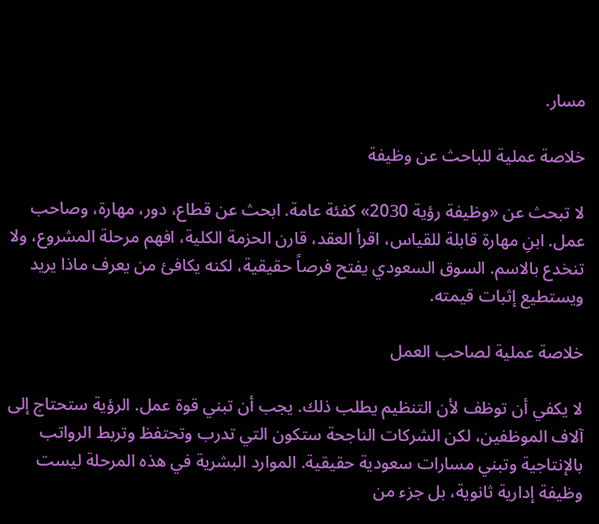مسار.

خلاصة عملية للباحث عن وظيفة

لا تبحث عن «وظيفة رؤية 2030» كفئة عامة. ابحث عن قطاع، دور، مهارة، وصاحب عمل. ابنِ مهارة قابلة للقياس، اقرأ العقد، قارن الحزمة الكلية، افهم مرحلة المشروع، ولا تنخدع بالاسم. السوق السعودي يفتح فرصاً حقيقية، لكنه يكافئ من يعرف ماذا يريد ويستطيع إثبات قيمته.

خلاصة عملية لصاحب العمل

لا يكفي أن توظف لأن التنظيم يطلب ذلك. يجب أن تبني قوة عمل. الرؤية ستحتاج إلى آلاف الموظفين، لكن الشركات الناجحة ستكون التي تدرب وتحتفظ وتربط الرواتب بالإنتاجية وتبني مسارات سعودية حقيقية. الموارد البشرية في هذه المرحلة ليست وظيفة إدارية ثانوية، بل جزء من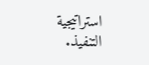استراتيجية التنفيذ.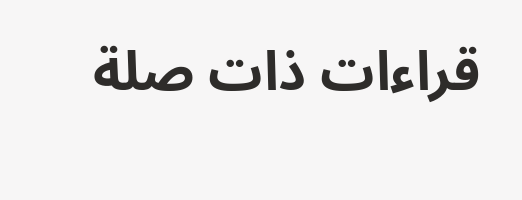قراءات ذات صلة